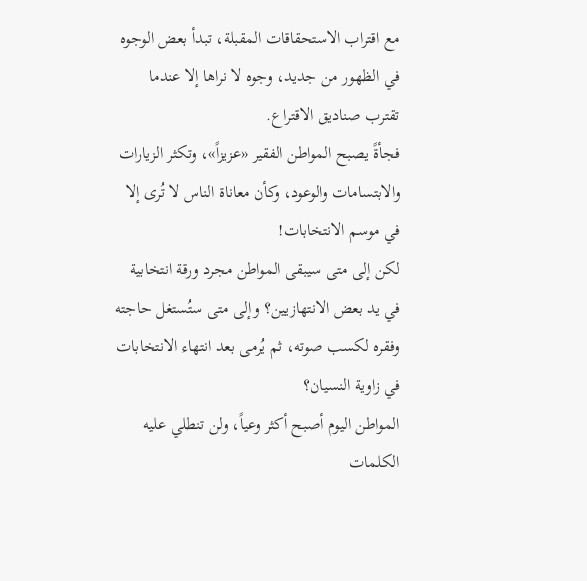مع اقتراب الاستحقاقات المقبلة، تبدأ بعض الوجوه في الظهور من جديد، وجوه لا نراها إلا عندما تقترب صناديق الاقتراع.
فجأةً يصبح المواطن الفقير «عزيزاً»، وتكثر الزيارات والابتسامات والوعود، وكأن معاناة الناس لا تُرى إلا في موسم الانتخابات!
لكن إلى متى سيبقى المواطن مجرد ورقة انتخابية في يد بعض الانتهازيين؟ وإلى متى ستُستغل حاجته وفقره لكسب صوته، ثم يُرمى بعد انتهاء الانتخابات في زاوية النسيان؟
المواطن اليوم أصبح أكثر وعياً، ولن تنطلي عليه الكلمات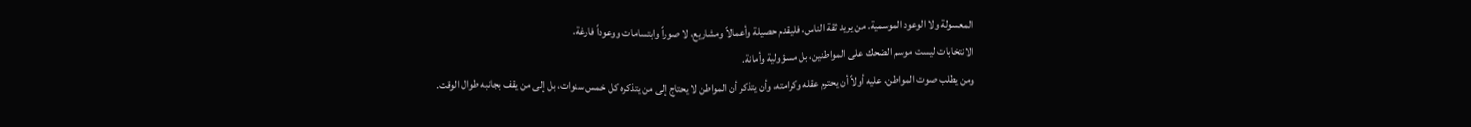المعسولة ولا الوعود الموسمية. من يريد ثقة الناس، فليقدم حصيلة وأعمالاً ومشاريع، لا صوراً وابتسامات ووعوداً فارغة.
الانتخابات ليست موسم الضحك على المواطنين، بل مسؤولية وأمانة.
ومن يطلب صوت المواطن، عليه أولاً أن يحترم عقله وكرامته، وأن يتذكر أن المواطن لا يحتاج إلى من يتذكره كل خمس سنوات، بل إلى من يقف بجانبه طوال الوقت.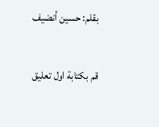بقلم: حسين أنضيف

قم بكتابة اول تعليق